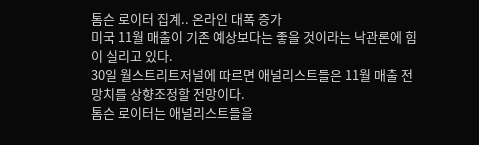톰슨 로이터 집계.. 온라인 대폭 증가
미국 11월 매출이 기존 예상보다는 좋을 것이라는 낙관론에 힘이 실리고 있다.
30일 월스트리트저널에 따르면 애널리스트들은 11월 매출 전망치를 상향조정할 전망이다.
톰슨 로이터는 애널리스트들을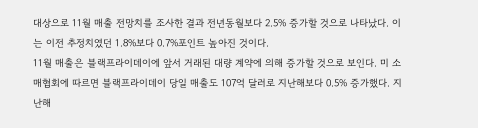대상으로 11월 매출 전망치를 조사한 결과 전년동월보다 2.5% 증가할 것으로 나타났다. 이는 이전 추정치였던 1.8%보다 0.7%포인트 높아진 것이다.
11월 매출은 블랙프라이데이에 앞서 거래된 대량 계약에 의해 증가할 것으로 보인다. 미 소매협회에 따르면 블랙프라이데이 당일 매출도 107억 달러로 지난해보다 0.5% 증가했다. 지난해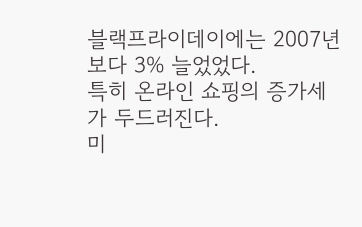블랙프라이데이에는 2007년보다 3% 늘었었다.
특히 온라인 쇼핑의 증가세가 두드러진다.
미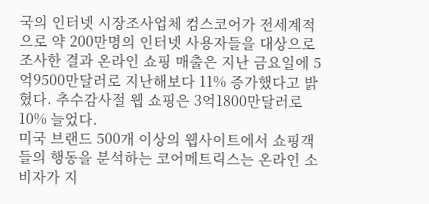국의 인터넷 시장조사업체 컴스코어가 전세계적으로 약 200만명의 인터넷 사용자들을 대상으로 조사한 결과 온라인 쇼핑 매출은 지난 금요일에 5억9500만달러로 지난해보다 11% 증가했다고 밝혔다. 추수감사절 웹 쇼핑은 3억1800만달러로 10% 늘었다.
미국 브랜드 500개 이상의 웹사이트에서 쇼핑객들의 행동을 분석하는 코어메트릭스는 온라인 소비자가 지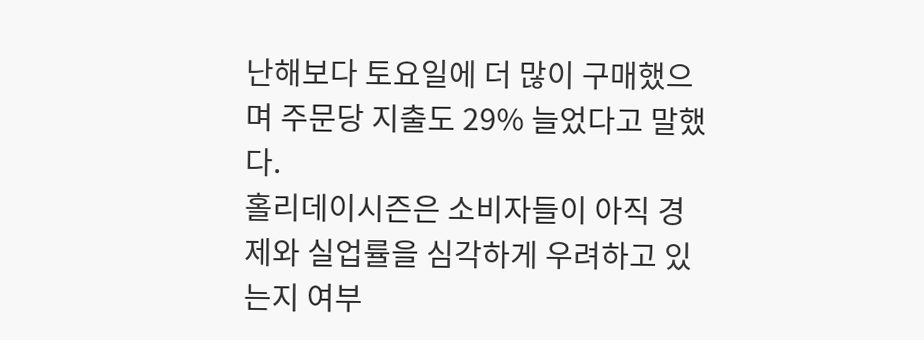난해보다 토요일에 더 많이 구매했으며 주문당 지출도 29% 늘었다고 말했다.
홀리데이시즌은 소비자들이 아직 경제와 실업률을 심각하게 우려하고 있는지 여부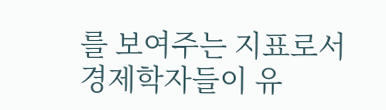를 보여주는 지표로서 경제학자들이 유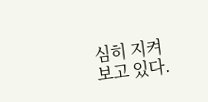심히 지켜보고 있다.